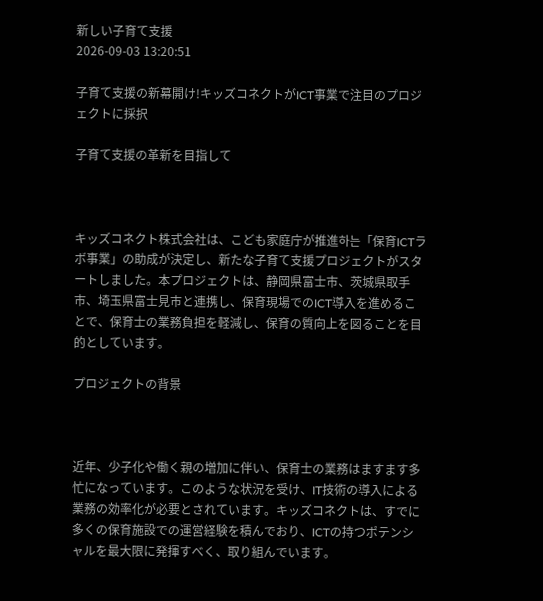新しい子育て支援
2026-09-03 13:20:51

子育て支援の新幕開け!キッズコネクトがICT事業で注目のプロジェクトに採択

子育て支援の革新を目指して



キッズコネクト株式会社は、こども家庭庁が推進하는「保育ICTラボ事業」の助成が決定し、新たな子育て支援プロジェクトがスタートしました。本プロジェクトは、静岡県富士市、茨城県取手市、埼玉県富士見市と連携し、保育現場でのICT導入を進めることで、保育士の業務負担を軽減し、保育の質向上を図ることを目的としています。

プロジェクトの背景



近年、少子化や働く親の増加に伴い、保育士の業務はますます多忙になっています。このような状況を受け、IT技術の導入による業務の効率化が必要とされています。キッズコネクトは、すでに多くの保育施設での運営経験を積んでおり、ICTの持つポテンシャルを最大限に発揮すべく、取り組んでいます。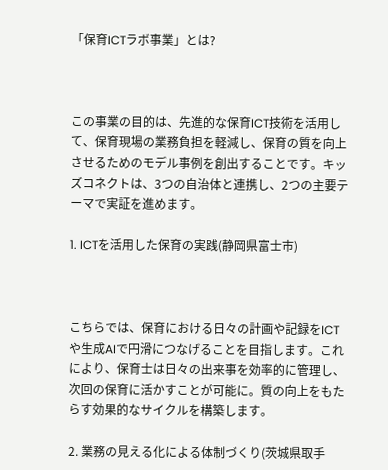「保育ICTラボ事業」とは?



この事業の目的は、先進的な保育ICT技術を活用して、保育現場の業務負担を軽減し、保育の質を向上させるためのモデル事例を創出することです。キッズコネクトは、3つの自治体と連携し、2つの主要テーマで実証を進めます。

1. ICTを活用した保育の実践(静岡県富士市)



こちらでは、保育における日々の計画や記録をICTや生成AIで円滑につなげることを目指します。これにより、保育士は日々の出来事を効率的に管理し、次回の保育に活かすことが可能に。質の向上をもたらす効果的なサイクルを構築します。

2. 業務の見える化による体制づくり(茨城県取手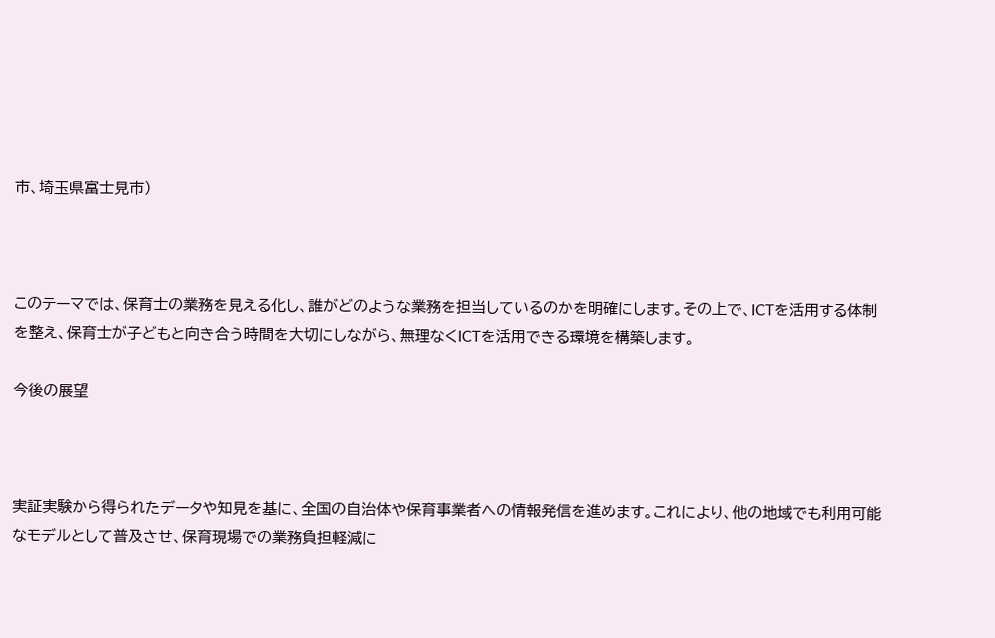市、埼玉県富士見市)



このテーマでは、保育士の業務を見える化し、誰がどのような業務を担当しているのかを明確にします。その上で、ICTを活用する体制を整え、保育士が子どもと向き合う時間を大切にしながら、無理なくICTを活用できる環境を構築します。

今後の展望



実証実験から得られたデータや知見を基に、全国の自治体や保育事業者への情報発信を進めます。これにより、他の地域でも利用可能なモデルとして普及させ、保育現場での業務負担軽減に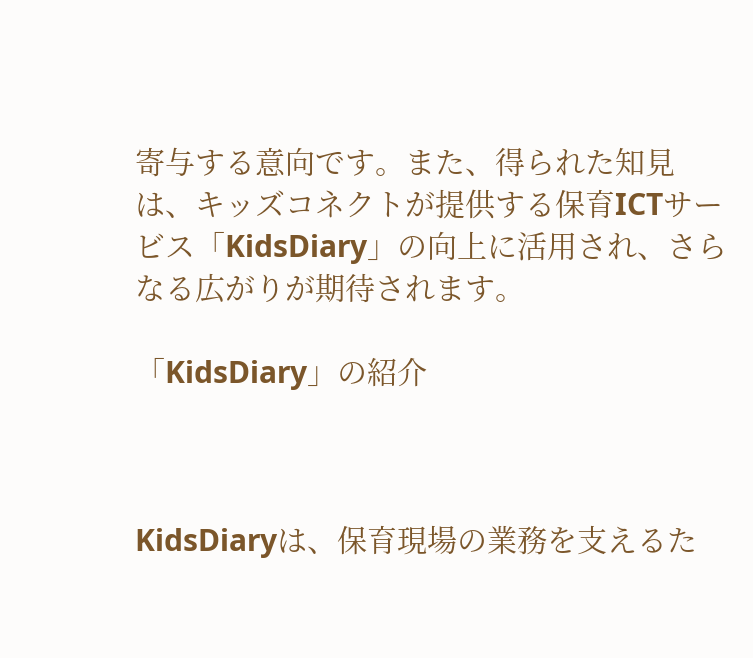寄与する意向です。また、得られた知見は、キッズコネクトが提供する保育ICTサービス「KidsDiary」の向上に活用され、さらなる広がりが期待されます。

「KidsDiary」の紹介



KidsDiaryは、保育現場の業務を支えるた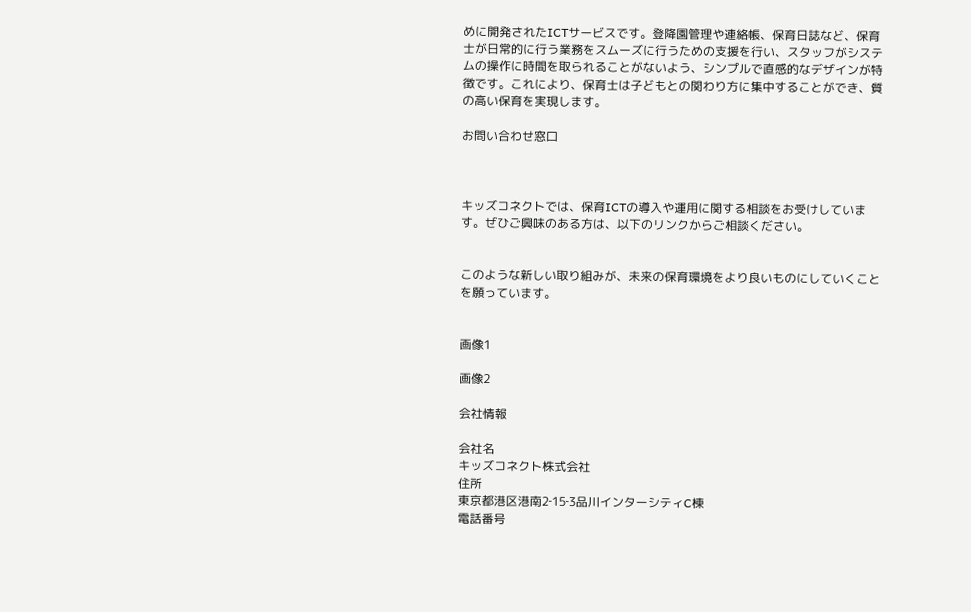めに開発されたICTサービスです。登降園管理や連絡帳、保育日誌など、保育士が日常的に行う業務をスムーズに行うための支援を行い、スタッフがシステムの操作に時間を取られることがないよう、シンプルで直感的なデザインが特徴です。これにより、保育士は子どもとの関わり方に集中することができ、質の高い保育を実現します。

お問い合わせ窓口



キッズコネクトでは、保育ICTの導入や運用に関する相談をお受けしています。ぜひご興味のある方は、以下のリンクからご相談ください。


このような新しい取り組みが、未来の保育環境をより良いものにしていくことを願っています。


画像1

画像2

会社情報

会社名
キッズコネクト株式会社
住所
東京都港区港南2‐15‐3品川インターシティC棟
電話番号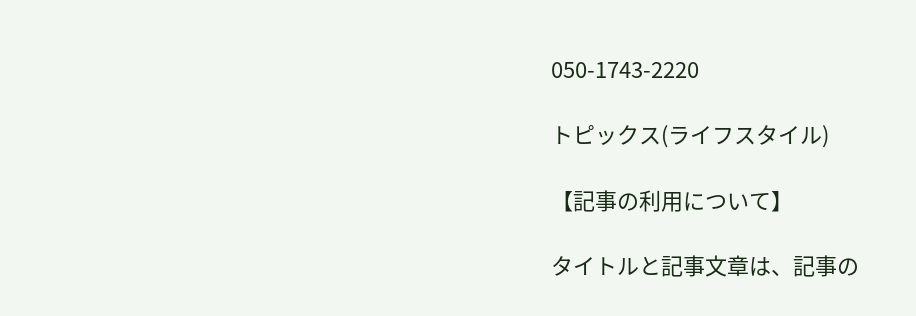050-1743-2220

トピックス(ライフスタイル)

【記事の利用について】

タイトルと記事文章は、記事の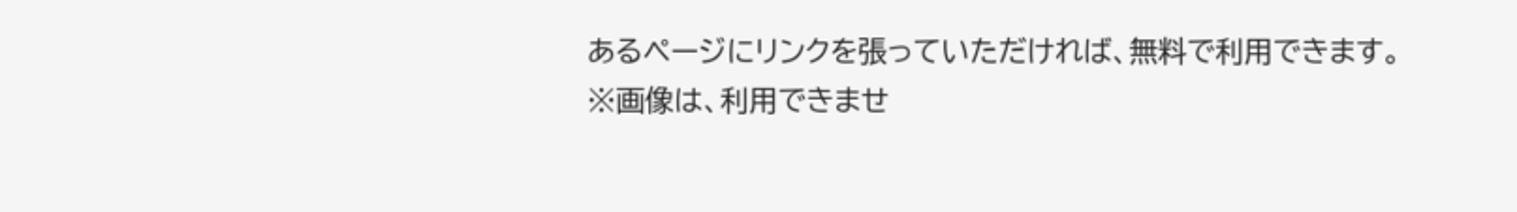あるページにリンクを張っていただければ、無料で利用できます。
※画像は、利用できませ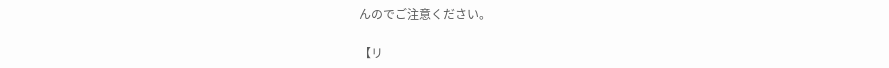んのでご注意ください。

【リ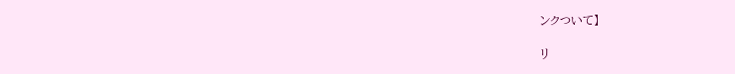ンクついて】

リ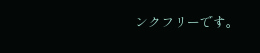ンクフリーです。